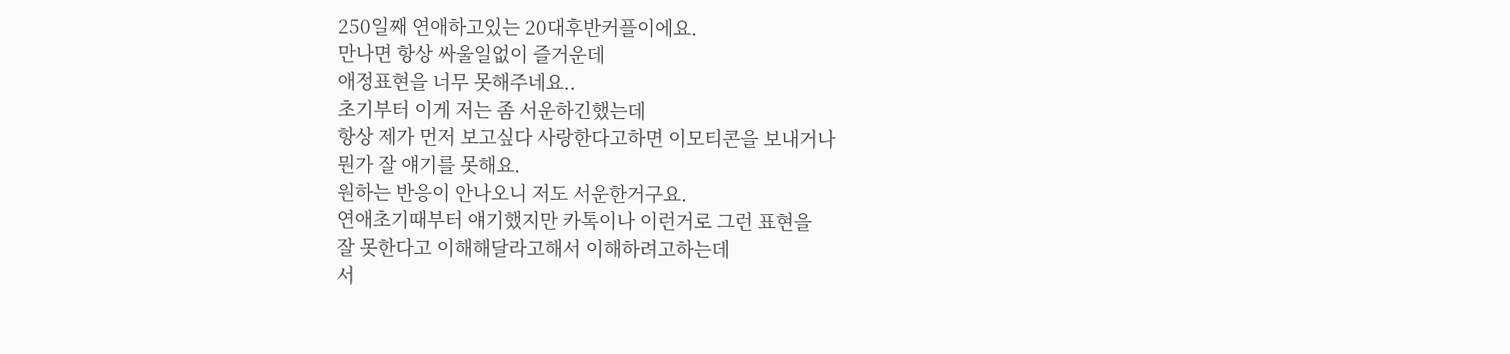250일째 연애하고있는 20대후반커플이에요.
만나면 항상 싸울일없이 즐거운데
애정표현을 너무 못해주네요..
초기부터 이게 저는 좀 서운하긴했는데
항상 제가 먼저 보고싶다 사랑한다고하면 이모티콘을 보내거나
뭔가 잘 얘기를 못해요.
원하는 반응이 안나오니 저도 서운한거구요.
연애초기때부터 얘기했지만 카톡이나 이런거로 그런 표현을
잘 못한다고 이해해달라고해서 이해하려고하는데
서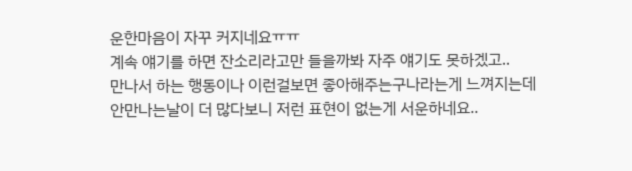운한마음이 자꾸 커지네요ㅠㅠ
계속 얘기를 하면 잔소리라고만 들을까봐 자주 얘기도 못하겠고..
만나서 하는 행동이나 이런걸보면 좋아해주는구나라는게 느껴지는데
안만나는날이 더 많다보니 저런 표현이 없는게 서운하네요..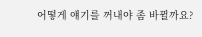어떻게 얘기를 꺼내야 좀 바뀔까요?